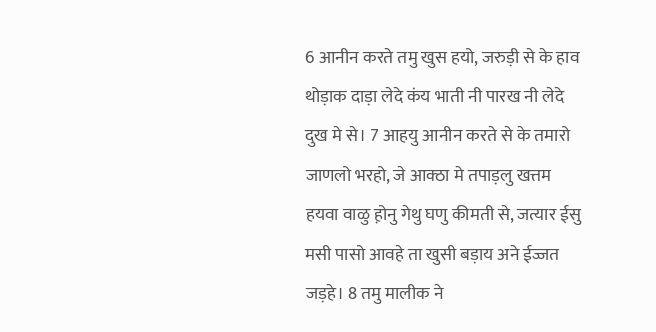6 आनीन करते तमु खुस हयो, जरुड़ी से के हाव थोड़ाक दाड़ा लेदे कंय भाती नी पारख नी लेदे दुख मे से। 7 आहयु आनीन करते से के तमारो जाणलो भरहो, जे आक्ठा मे तपाड़लु खत्तम हयवा वाळु ह़ोनु गेथु घणु कीमती से, जत्यार ईसु मसी पासो आवहे ता खुसी बड़ाय अने ईज्जत जड़हे। 8 तमु मालीक ने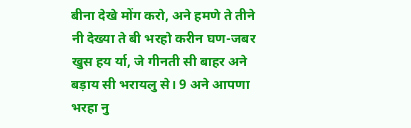बीना देखे मोंग करो, अने हमणे ते तीने नी देख्या ते बी भरहो करीन घण-जबर खुस हय र्या, जे गीनती सी बाहर अने बड़ाय सी भरायलु से। 9 अने आपणा भरहा नु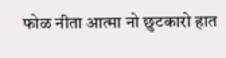फोळ नीता आत्मा नो छुटकारो हात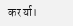कर र्या।